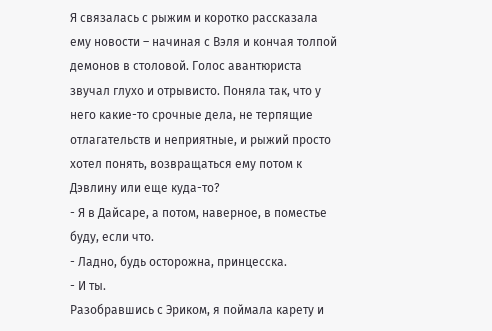Я связалась с рыжим и коротко рассказала ему новости – начиная с Вэля и кончая толпой демонов в столовой. Голос авантюриста звучал глухо и отрывисто. Поняла так, что у него какие-то срочные дела, не терпящие отлагательств и неприятные, и рыжий просто хотел понять, возвращаться ему потом к Дэвлину или еще куда-то?
- Я в Дайсаре, а потом, наверное, в поместье буду, если что.
- Ладно, будь осторожна, принцесска.
- И ты.
Разобравшись с Эриком, я поймала карету и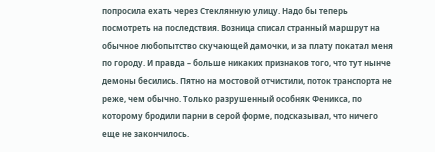попросила ехать через Стеклянную улицу. Надо бы теперь посмотреть на последствия. Возница списал странный маршрут на обычное любопытство скучающей дамочки, и за плату покатал меня по городу. И правда – больше никаких признаков того, что тут нынче демоны бесились. Пятно на мостовой отчистили, поток транспорта не реже, чем обычно. Только разрушенный особняк Феникса, по которому бродили парни в серой форме, подсказывал, что ничего еще не закончилось.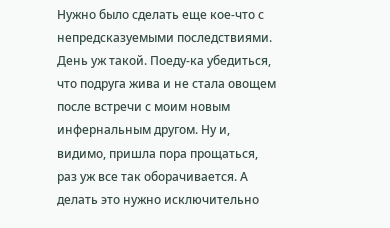Нужно было сделать еще кое-что с непредсказуемыми последствиями. День уж такой. Поеду-ка убедиться, что подруга жива и не стала овощем после встречи с моим новым инфернальным другом. Ну и, видимо, пришла пора прощаться, раз уж все так оборачивается. А делать это нужно исключительно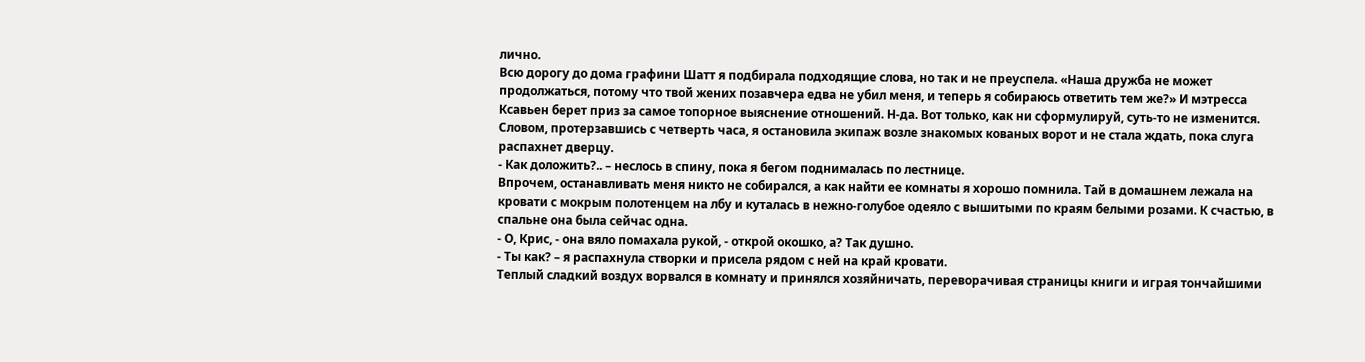лично.
Всю дорогу до дома графини Шатт я подбирала подходящие слова, но так и не преуспела. «Наша дружба не может продолжаться, потому что твой жених позавчера едва не убил меня, и теперь я собираюсь ответить тем же?» И мэтресса Ксавьен берет приз за самое топорное выяснение отношений. Н-да. Вот только, как ни сформулируй, суть-то не изменится.
Словом, протерзавшись с четверть часа, я остановила экипаж возле знакомых кованых ворот и не стала ждать, пока слуга распахнет дверцу.
- Как доложить?.. – неслось в спину, пока я бегом поднималась по лестнице.
Впрочем, останавливать меня никто не собирался, а как найти ее комнаты я хорошо помнила. Тай в домашнем лежала на кровати с мокрым полотенцем на лбу и куталась в нежно-голубое одеяло с вышитыми по краям белыми розами. К счастью, в спальне она была сейчас одна.
- О, Крис, - она вяло помахала рукой, - открой окошко, а? Так душно.
- Ты как? – я распахнула створки и присела рядом с ней на край кровати.
Теплый сладкий воздух ворвался в комнату и принялся хозяйничать, переворачивая страницы книги и играя тончайшими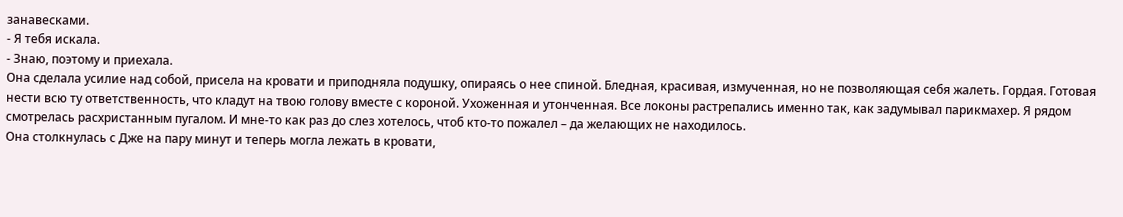занавесками.
- Я тебя искала.
- Знаю, поэтому и приехала.
Она сделала усилие над собой, присела на кровати и приподняла подушку, опираясь о нее спиной. Бледная, красивая, измученная, но не позволяющая себя жалеть. Гордая. Готовая нести всю ту ответственность, что кладут на твою голову вместе с короной. Ухоженная и утонченная. Все локоны растрепались именно так, как задумывал парикмахер. Я рядом смотрелась расхристанным пугалом. И мне-то как раз до слез хотелось, чтоб кто-то пожалел – да желающих не находилось.
Она столкнулась с Дже на пару минут и теперь могла лежать в кровати,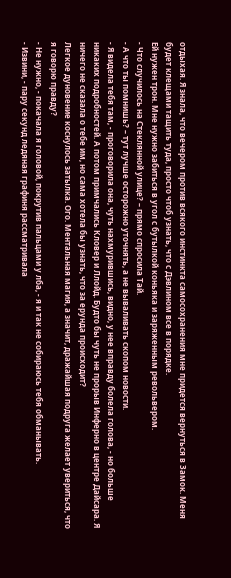отдыхая. Я знала, что вечером против всякого инстинкта самосохранения мне придется вернуться в Замок. Меня будет клещами тащить туда, просто чтоб узнать, что с Дэвлином все в порядке.
Ей нужен трон. Мне нужно забиться в угол с бутылкой коньяка и заряженным револьвером.
- Что случилось на Стеклянной улице? – прямо спросила Тай.
- А что ты помнишь? – тут лучше осторожно уточнять, а не вываливать скопом новости.
- Я видела тебя там, - проговорила она, чуть нахмурившись, видно, у нее вправду болела голова, - но больше никаких подробностей. А потом примчались Кловер и Ллойд. Будто бы чуть не прорыв Инферно в центре Дайсара. Я ничего не сказала о тебе им, но сама хотела бы узнать, что за ерунда происходит?
Легкое дуновение коснулось затылка. Ого. Ментальная магия, а значит, дражайшая подруга желает увериться, что я говорю правду?
- Не нужно, - покачала я головой, покрутив пальцами у лба, - я и так не собираюсь тебя обманывать.
- Извини, - пару секунд ледяная графиня рассматривала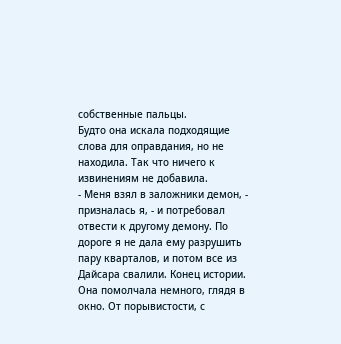собственные пальцы.
Будто она искала подходящие слова для оправдания, но не находила. Так что ничего к извинениям не добавила.
- Меня взял в заложники демон, - призналась я, - и потребовал отвести к другому демону. По дороге я не дала ему разрушить пару кварталов, и потом все из Дайсара свалили. Конец истории.
Она помолчала немного, глядя в окно. От порывистости, с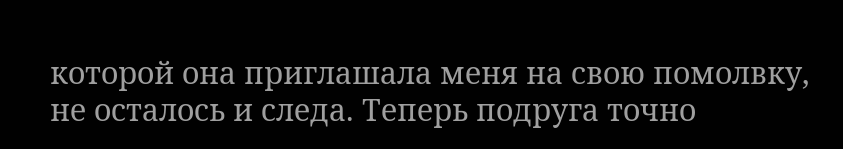которой она приглашала меня на свою помолвку, не осталось и следа. Теперь подруга точно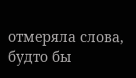отмеряла слова, будто бы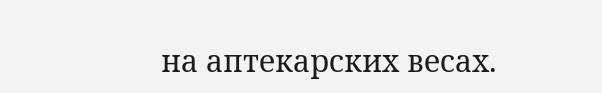на аптекарских весах.